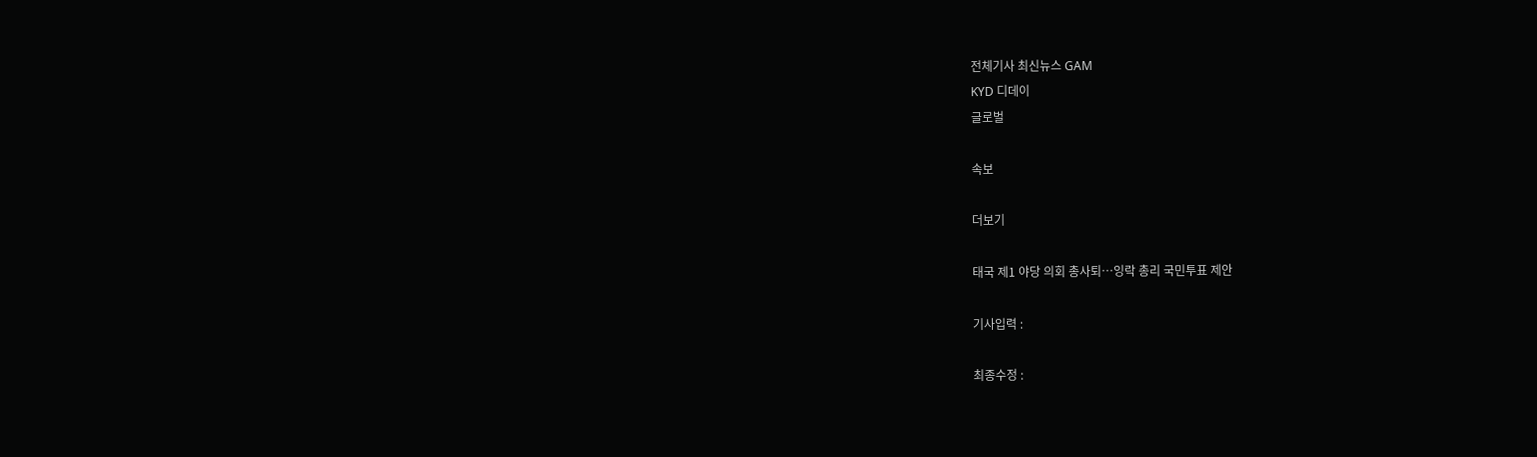전체기사 최신뉴스 GAM
KYD 디데이
글로벌

속보

더보기

태국 제1 야당 의회 총사퇴…잉락 총리 국민투표 제안

기사입력 :

최종수정 :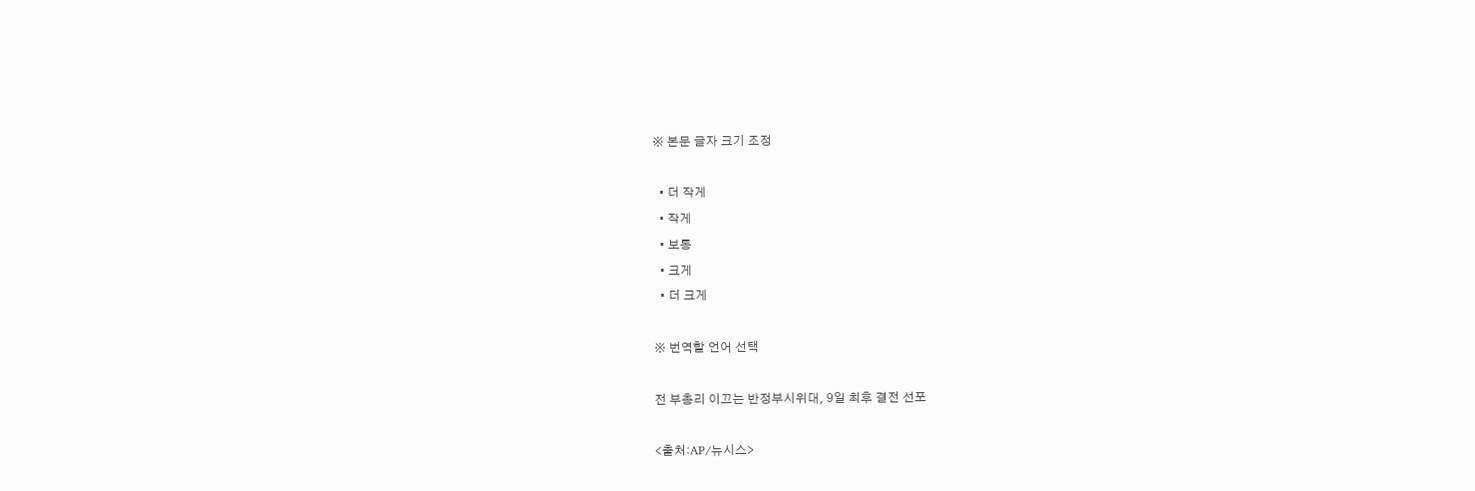※ 본문 글자 크기 조정

  • 더 작게
  • 작게
  • 보통
  • 크게
  • 더 크게

※ 번역할 언어 선택

전 부총리 이끄는 반정부시위대, 9일 최후 결전 선포

<출처:AP/뉴시스>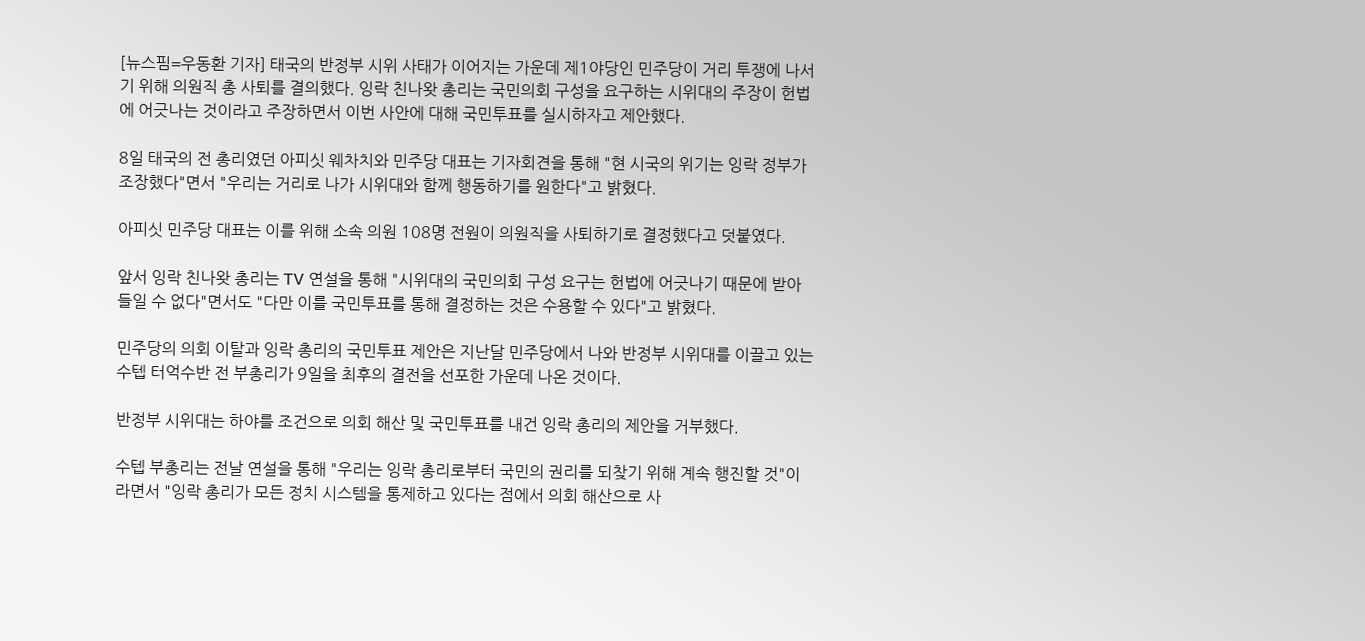[뉴스핌=우동환 기자] 태국의 반정부 시위 사태가 이어지는 가운데 제1야당인 민주당이 거리 투쟁에 나서기 위해 의원직 총 사퇴를 결의했다. 잉락 친나왓 총리는 국민의회 구성을 요구하는 시위대의 주장이 헌법에 어긋나는 것이라고 주장하면서 이번 사안에 대해 국민투표를 실시하자고 제안했다.

8일 태국의 전 총리였던 아피싯 웨차치와 민주당 대표는 기자회견을 통해 "현 시국의 위기는 잉락 정부가 조장했다"면서 "우리는 거리로 나가 시위대와 함께 행동하기를 원한다"고 밝혔다.

아피싯 민주당 대표는 이를 위해 소속 의원 108명 전원이 의원직을 사퇴하기로 결정했다고 덧붙였다.

앞서 잉락 친나왓 총리는 TV 연설을 통해 "시위대의 국민의회 구성 요구는 헌법에 어긋나기 때문에 받아들일 수 없다"면서도 "다만 이를 국민투표를 통해 결정하는 것은 수용할 수 있다"고 밝혔다.

민주당의 의회 이탈과 잉락 총리의 국민투표 제안은 지난달 민주당에서 나와 반정부 시위대를 이끌고 있는 수텝 터억수반 전 부총리가 9일을 최후의 결전을 선포한 가운데 나온 것이다.

반정부 시위대는 하야를 조건으로 의회 해산 및 국민투표를 내건 잉락 총리의 제안을 거부했다.

수텝 부총리는 전날 연설을 통해 "우리는 잉락 총리로부터 국민의 권리를 되찾기 위해 계속 행진할 것"이라면서 "잉락 총리가 모든 정치 시스템을 통제하고 있다는 점에서 의회 해산으로 사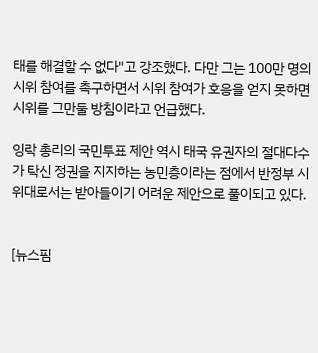태를 해결할 수 없다"고 강조했다. 다만 그는 100만 명의 시위 참여를 촉구하면서 시위 참여가 호응을 얻지 못하면 시위를 그만둘 방침이라고 언급했다.

잉락 총리의 국민투표 제안 역시 태국 유권자의 절대다수가 탁신 정권을 지지하는 농민층이라는 점에서 반정부 시위대로서는 받아들이기 어려운 제안으로 풀이되고 있다.


[뉴스핌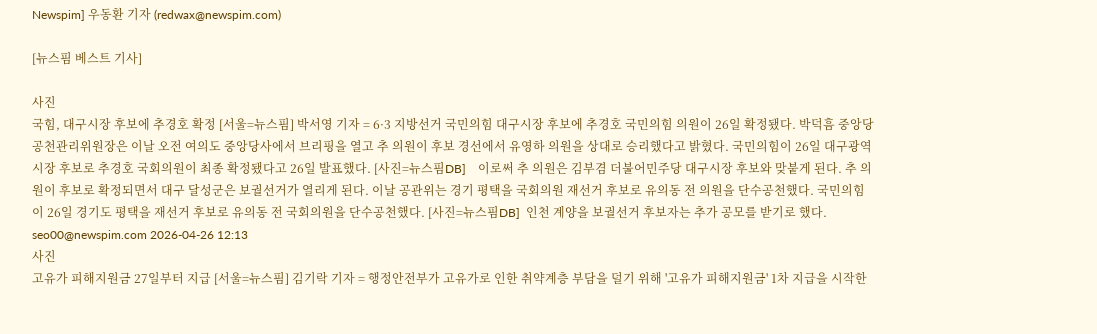Newspim] 우동환 기자 (redwax@newspim.com)

[뉴스핌 베스트 기사]

사진
국힘, 대구시장 후보에 추경호 확정 [서울=뉴스핌] 박서영 기자 = 6·3 지방선거 국민의힘 대구시장 후보에 추경호 국민의힘 의원이 26일 확정됐다. 박덕흠 중앙당 공천관리위원장은 이날 오전 여의도 중앙당사에서 브리핑을 열고 추 의원이 후보 경선에서 유영하 의원을 상대로 승리했다고 밝혔다. 국민의힘이 26일 대구광역시장 후보로 추경호 국회의원이 최종 확정됐다고 26일 발표했다. [사진=뉴스핌DB]    이로써 추 의원은 김부겸 더불어민주당 대구시장 후보와 맞붙게 된다. 추 의원이 후보로 확정되면서 대구 달성군은 보궐선거가 열리게 된다. 이날 공관위는 경기 평택을 국회의원 재선거 후보로 유의동 전 의원을 단수공천했다. 국민의힘이 26일 경기도 평택을 재선거 후보로 유의동 전 국회의원을 단수공천했다. [사진=뉴스핌DB]  인천 계양을 보궐선거 후보자는 추가 공모를 받기로 했다. seo00@newspim.com 2026-04-26 12:13
사진
고유가 피해지원금 27일부터 지급 [서울=뉴스핌] 김기락 기자 = 행정안전부가 고유가로 인한 취약계층 부담을 덜기 위해 '고유가 피해지원금' 1차 지급을 시작한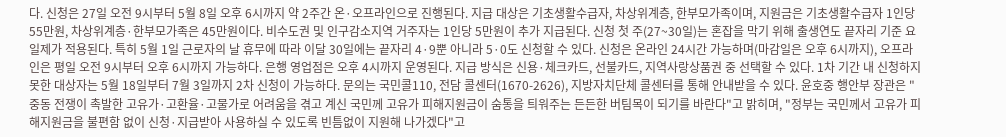다. 신청은 27일 오전 9시부터 5월 8일 오후 6시까지 약 2주간 온·오프라인으로 진행된다. 지급 대상은 기초생활수급자, 차상위계층, 한부모가족이며, 지원금은 기초생활수급자 1인당 55만원, 차상위계층·한부모가족은 45만원이다. 비수도권 및 인구감소지역 거주자는 1인당 5만원이 추가 지급된다. 신청 첫 주(27~30일)는 혼잡을 막기 위해 출생연도 끝자리 기준 요일제가 적용된다. 특히 5월 1일 근로자의 날 휴무에 따라 이달 30일에는 끝자리 4·9뿐 아니라 5·0도 신청할 수 있다. 신청은 온라인 24시간 가능하며(마감일은 오후 6시까지), 오프라인은 평일 오전 9시부터 오후 6시까지 가능하다. 은행 영업점은 오후 4시까지 운영된다. 지급 방식은 신용·체크카드, 선불카드, 지역사랑상품권 중 선택할 수 있다. 1차 기간 내 신청하지 못한 대상자는 5월 18일부터 7월 3일까지 2차 신청이 가능하다. 문의는 국민콜110, 전담 콜센터(1670-2626), 지방자치단체 콜센터를 통해 안내받을 수 있다. 윤호중 행안부 장관은 "중동 전쟁이 촉발한 고유가·고환율·고물가로 어려움을 겪고 계신 국민께 고유가 피해지원금이 숨통을 틔워주는 든든한 버팀목이 되기를 바란다"고 밝히며, "정부는 국민께서 고유가 피해지원금을 불편함 없이 신청·지급받아 사용하실 수 있도록 빈틈없이 지원해 나가겠다"고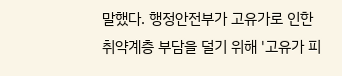말했다. 행정안전부가 고유가로 인한 취약계층 부담을 덜기 위해 '고유가 피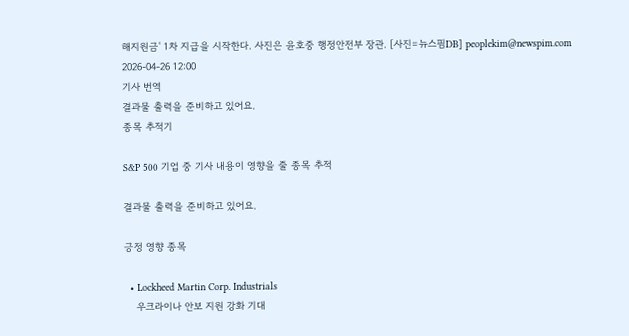해지원금' 1차 지급을 시작한다. 사진은 윤호중 행정안전부 장관. [사진=뉴스핌DB] peoplekim@newspim.com 2026-04-26 12:00
기사 번역
결과물 출력을 준비하고 있어요.
종목 추적기

S&P 500 기업 중 기사 내용이 영향을 줄 종목 추적

결과물 출력을 준비하고 있어요.

긍정 영향 종목

  • Lockheed Martin Corp. Industrials
    우크라이나 안보 지원 강화 기대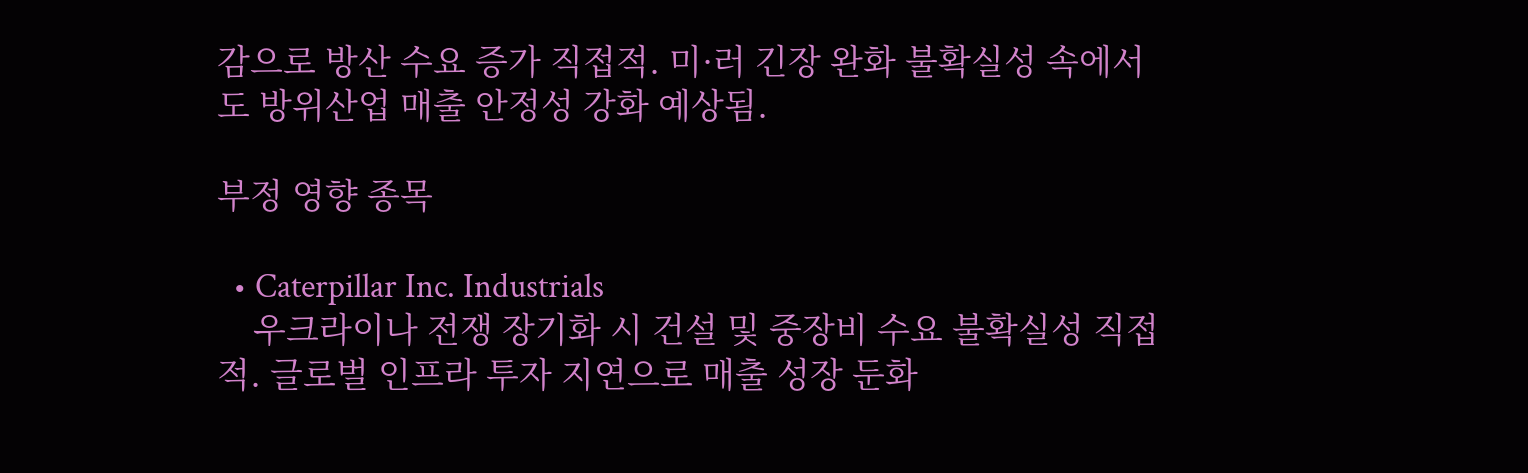감으로 방산 수요 증가 직접적. 미·러 긴장 완화 불확실성 속에서도 방위산업 매출 안정성 강화 예상됨.

부정 영향 종목

  • Caterpillar Inc. Industrials
    우크라이나 전쟁 장기화 시 건설 및 중장비 수요 불확실성 직접적. 글로벌 인프라 투자 지연으로 매출 성장 둔화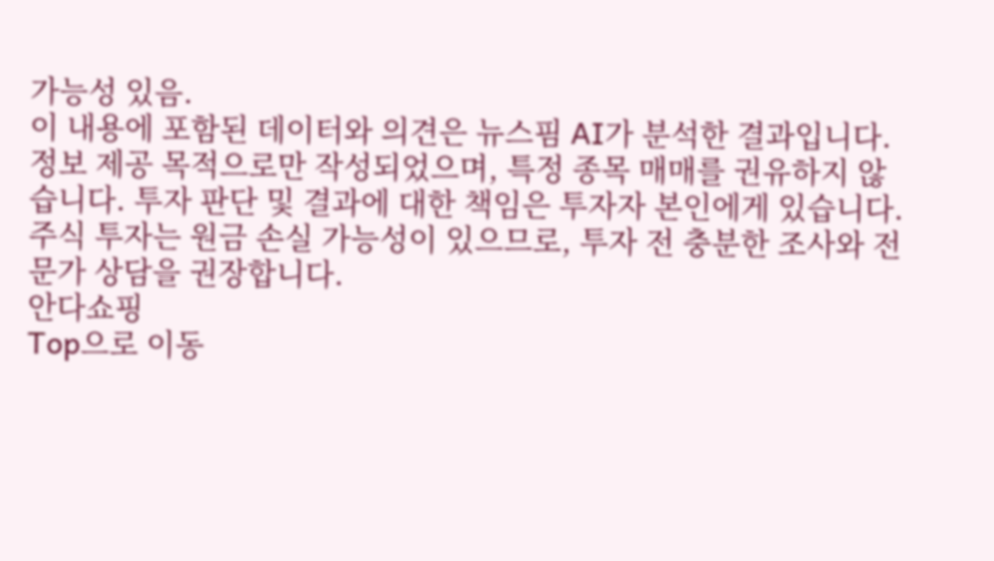가능성 있음.
이 내용에 포함된 데이터와 의견은 뉴스핌 AI가 분석한 결과입니다. 정보 제공 목적으로만 작성되었으며, 특정 종목 매매를 권유하지 않습니다. 투자 판단 및 결과에 대한 책임은 투자자 본인에게 있습니다. 주식 투자는 원금 손실 가능성이 있으므로, 투자 전 충분한 조사와 전문가 상담을 권장합니다.
안다쇼핑
Top으로 이동